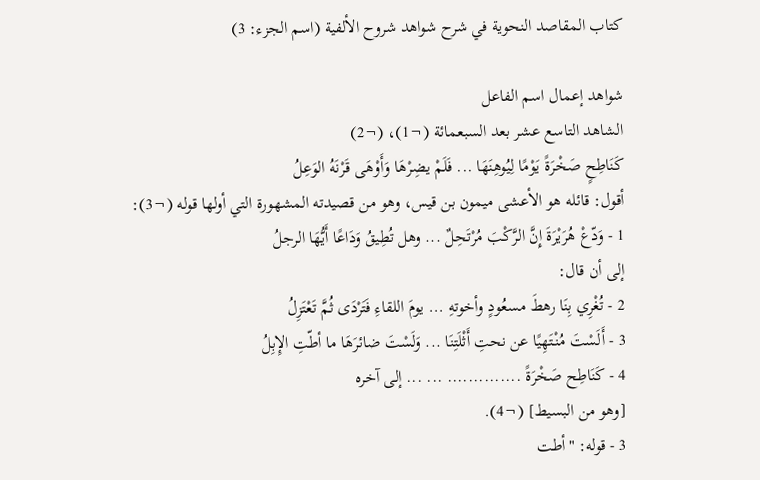كتاب المقاصد النحوية في شرح شواهد شروح الألفية (اسم الجزء: 3)

شواهد إعمال اسم الفاعل
الشاهد التاسع عشر بعد السبعمائة (¬1)، (¬2)
كَنَاطِحٍ صَخْرَةً يَوْمًا لِيُوهِنَهَا ... فَلَمْ يضِرْهَا وَأَوْهَى قَرْنَهُ الوَعِلُ
أقول: قائله هو الأعشى ميمون بن قيس، وهو من قصيدته المشهورة التي أولها قوله (¬3):
1 - وَدّعْ هُرَيْرَةَ إِنَّ الرَّكْبَ مُرْتَحِلٌ ... وهل تُطِيقُ وَدَاعًا أَيُّهَا الرجلُ
إلى أن قال:
2 - تُغْرِي بِنَا رهطَ مسعُودٍ وأخوتهِ ... يومَ اللقاءِ فَتَرْدَى ثُمَّ تَعْتَزِلُ
3 - أَلَسْتَ مُنْتَهِيًا عن نحتِ أَثْلَتِنَا ... وَلَسْتَ ضائرَهَا ما أطّتِ الإِبِلُ
4 - كَنَاطِح صَخْرَةً .............. ... ... إلى آخره
[وهو من البسيط] (¬4).
3 - قوله: "أطت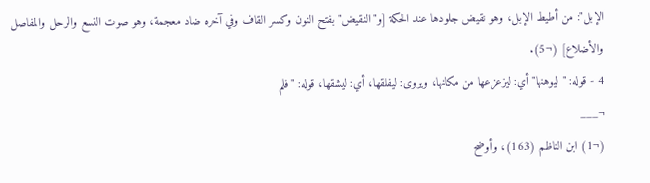الإبل": من أطيط الإبل، وهو نقيض جلودها عند الحكة [و"النقيض" بفتح النون وكسر القاف وفي آخره ضاد معجمة، وهو صوت النسع والرحل والمفاصل والأضلاع] (¬5).
4 - قوله: "ليوهنها" أي: ليزعزعها من مكانها، ويروى: ليفلقها، أي: ليشقها، قوله: "فلم
¬___
(¬1) ابن الناظم (163)، وأوضح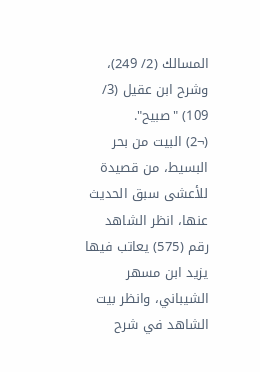المسالك (2/ 249)، وشرح ابن عقيل (3/ 109) "صبيح".
(¬2) البيت من بحر البسيط، من قصيدة للأعشى سبق الحديث عنها، انظر الشاهد رقم (575) يعاتب فيها يزيد ابن مسهر الشيباني، وانظر بيت الشاهد في شرح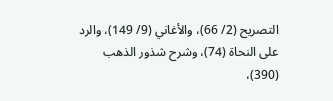التصريح (2/ 66)، والأغاني (9/ 149)، والرد على النحاة (74)، وشرح شذور الذهب (390)،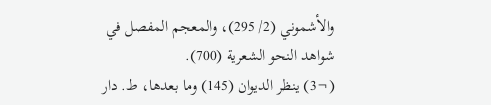والأشموني (2/ 295)، والمعجم المفصل في شواهد النحو الشعرية (700).
(¬3) ينظر الديوان (145) وما بعدها، ط. دار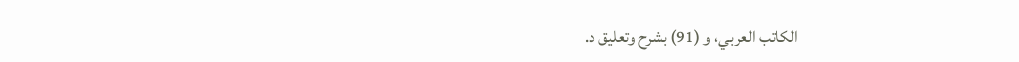الكاتب العربي، و (91) بشرح وتعليق د.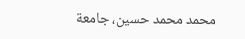محمد محمد حسين، جامعة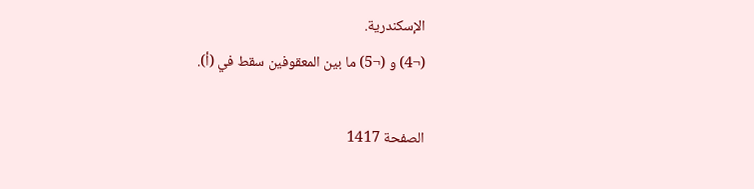الإسكندرية.
(¬4) و (¬5) ما بين المعقوفين سقط في (أ).

الصفحة 1417